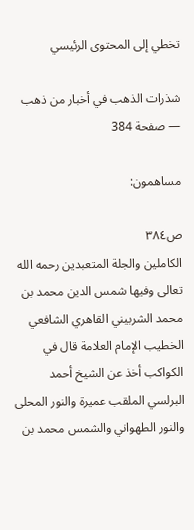تخطي إلى المحتوى الرئيسي

شذرات الذهب في أخبار من ذهب — صفحة 384

مساهمون:

ص٣٨٤
الكاملين والجلة المتعبدين رحمه الله تعالى وفيها شمس الدين محمد بن محمد الشربيني القاهري الشافعي الخطيب الإمام العلامة قال في الكواكب أخذ عن الشيخ أحمد البرلسي الملقب عميرة والنور المحلى والنور الطهواني والشمس محمد بن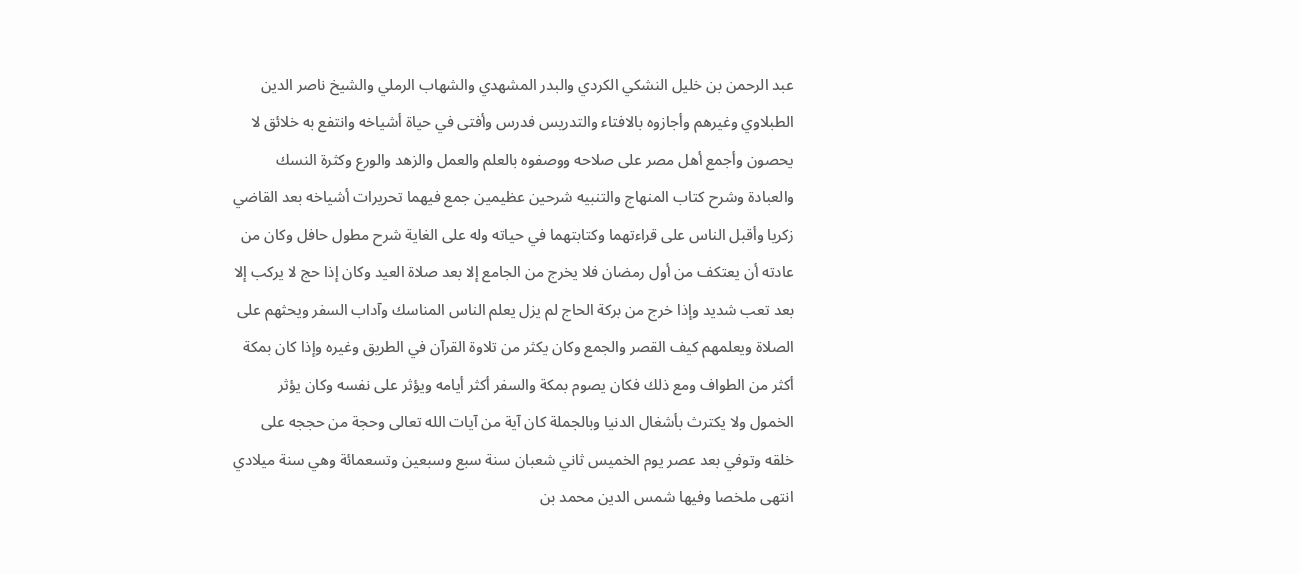عبد الرحمن بن خليل النشكي الكردي والبدر المشهدي والشهاب الرملي والشيخ ناصر الدين الطبلاوي وغيرهم وأجازوه بالافتاء والتدريس فدرس وأفتى في حياة أشياخه وانتفع به خلائق لا يحصون وأجمع أهل مصر على صلاحه ووصفوه بالعلم والعمل والزهد والورع وكثرة النسك والعبادة وشرح كتاب المنهاج والتنبيه شرحين عظيمين جمع فيهما تحريرات أشياخه بعد القاضي زكريا وأقبل الناس على قراءتهما وكتابتهما في حياته وله على الغاية شرح مطول حافل وكان من عادته أن يعتكف من أول رمضان فلا يخرج من الجامع إلا بعد صلاة العيد وكان إذا حج لا يركب إلا بعد تعب شديد وإذا خرج من بركة الحاج لم يزل يعلم الناس المناسك وآداب السفر ويحثهم على الصلاة ويعلمهم كيف القصر والجمع وكان يكثر من تلاوة القرآن في الطريق وغيره وإذا كان بمكة أكثر من الطواف ومع ذلك فكان يصوم بمكة والسفر أكثر أيامه ويؤثر على نفسه وكان يؤثر الخمول ولا يكترث بأشغال الدنيا وبالجملة كان آية من آيات الله تعالى وحجة من حججه على خلقه وتوفي بعد عصر يوم الخميس ثاني شعبان سنة سبع وسبعين وتسعمائة وهي سنة ميلادي انتهى ملخصا وفيها شمس الدين محمد بن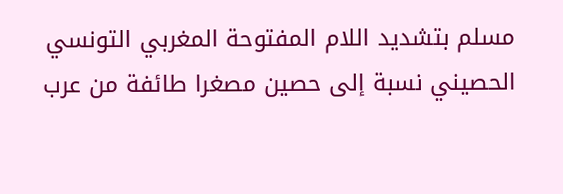مسلم بتشديد اللام المفتوحة المغربي التونسي الحصيني نسبة إلى حصين مصغرا طائفة من عرب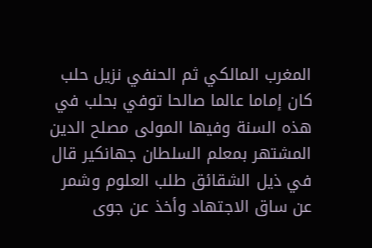المغرب المالكي ثم الحنفي نزيل حلب كان إماما عالما صالحا توفي بحلب في هذه السنة وفيها المولى مصلح الدين المشتهر بمعلم السلطان جهانكير قال في ذيل الشقائق طلب العلوم وشمر عن ساق الاجتهاد وأخذ عن جوى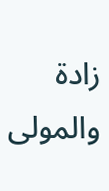زادة والمولى